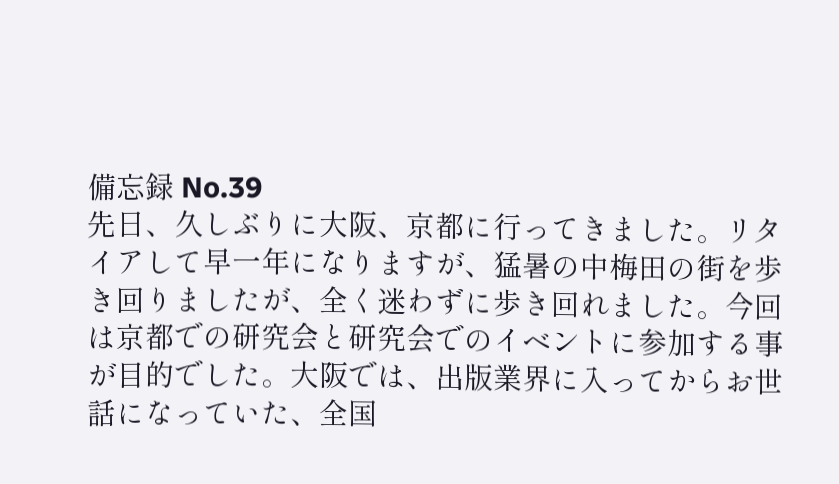備忘録 No.39
先日、久しぶりに大阪、京都に行ってきました。リタイアして早一年になりますが、猛暑の中梅田の街を歩き回りましたが、全く迷わずに歩き回れました。今回は京都での研究会と研究会でのイベントに参加する事が目的でした。大阪では、出版業界に入ってからお世話になっていた、全国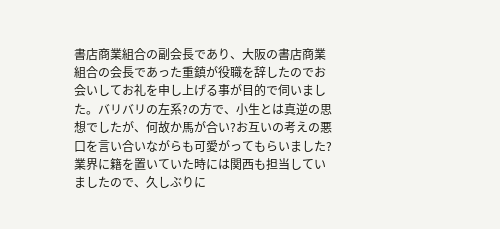書店商業組合の副会長であり、大阪の書店商業組合の会長であった重鎮が役職を辞したのでお会いしてお礼を申し上げる事が目的で伺いました。バリバリの左系?の方で、小生とは真逆の思想でしたが、何故か馬が合い?お互いの考えの悪口を言い合いながらも可愛がってもらいました?業界に籍を置いていた時には関西も担当していましたので、久しぶりに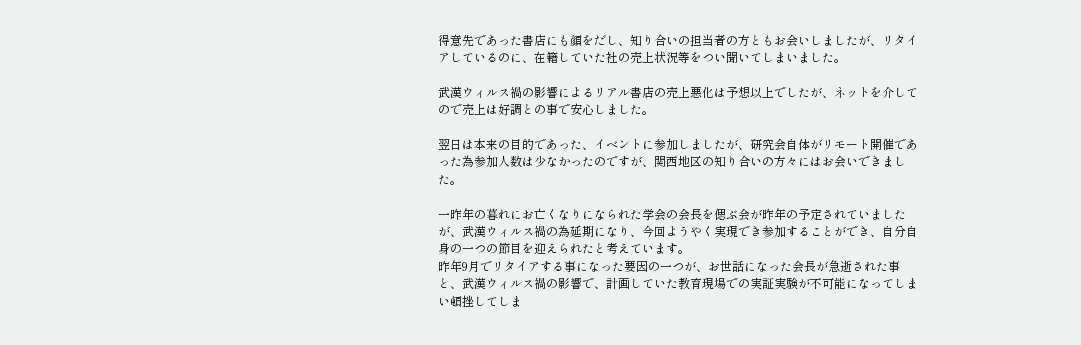得意先であった書店にも顔をだし、知り合いの担当者の方ともお会いしましたが、リタイアしているのに、在籍していた社の売上状況等をつい聞いてしまいました。

武漢ウィルス禍の影響によるリアル書店の売上悪化は予想以上でしたが、ネットを介してので売上は好調との事で安心しました。

翌日は本来の目的であった、イベントに参加しましたが、研究会自体がリモート開催であった為参加人数は少なかったのですが、関西地区の知り合いの方々にはお会いできました。

一昨年の暮れにお亡くなりになられた学会の会長を偲ぶ会が昨年の予定されていましたが、武漢ウィルス禍の為延期になり、今回ようやく実現でき参加することができ、自分自身の一つの節目を迎えられたと考えています。
昨年9月でリタイアする事になった要因の一つが、お世話になった会長が急逝された事と、武漢ウィルス禍の影響で、計画していた教育現場での実証実験が不可能になってしまい頓挫してしま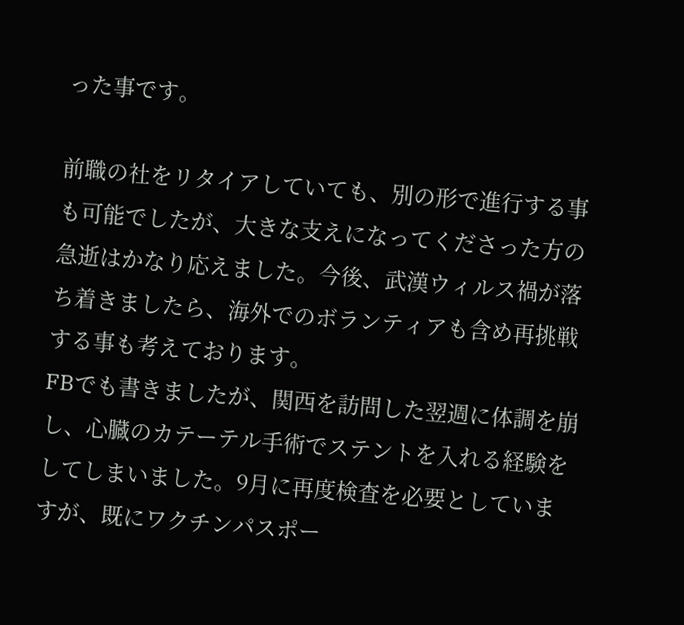った事です。

前職の社をリタイアしていても、別の形で進行する事も可能でしたが、大きな支えになってくださった方の急逝はかなり応えました。今後、武漢ウィルス禍が落ち着きましたら、海外でのボランティアも含め再挑戦する事も考えております。
FBでも書きましたが、関西を訪問した翌週に体調を崩し、心臓のカテーテル手術でステントを入れる経験をしてしまいました。9月に再度検査を必要としていますが、既にワクチンパスポー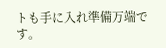トも手に入れ準備万端です。